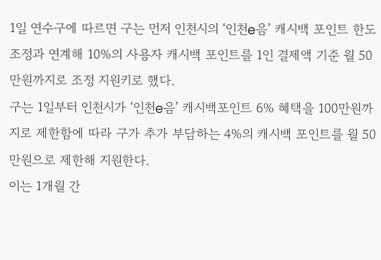1일 연수구에 따르면 구는 먼저 인천시의 ‘인천e음’ 캐시백 포인트 한도 조정과 연계해 10%의 사용자 캐시백 포인트를 1인 결제액 기준 월 50만원까지로 조정 지원키로 했다.
구는 1일부터 인천시가 ‘인천e음’ 캐시백포인트 6% 혜택을 100만원까지로 제한함에 따라 구가 추가 부담하는 4%의 캐시백 포인트를 월 50만원으로 제한해 지원한다.
이는 1개월 간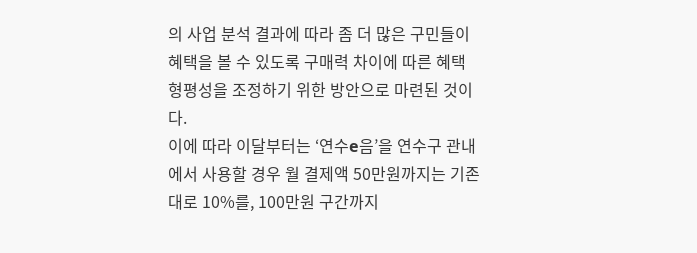의 사업 분석 결과에 따라 좀 더 많은 구민들이 혜택을 볼 수 있도록 구매력 차이에 따른 혜택 형평성을 조정하기 위한 방안으로 마련된 것이다.
이에 따라 이달부터는 ‘연수e음’을 연수구 관내에서 사용할 경우 월 결제액 50만원까지는 기존대로 10%를, 100만원 구간까지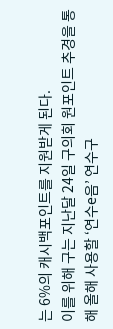는 6%의 캐시백포인트를 지원받게 된다.
이를 위해 구는 지난달 24일 구의회 원포인트 추경을 통해 올해 사용할 ‘연수e음’ 연수구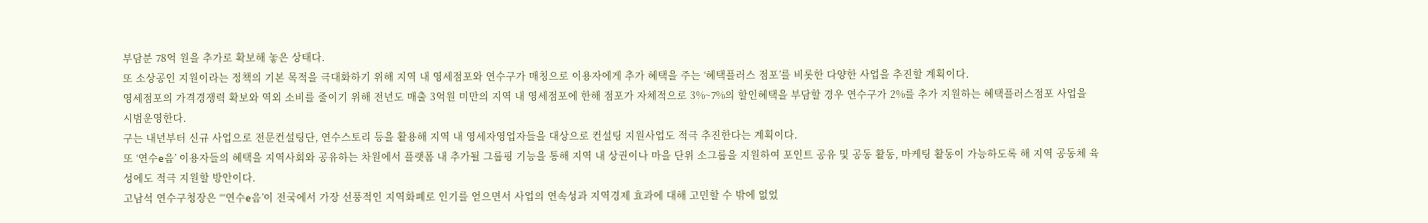부담분 78억 원을 추가로 확보해 놓은 상태다.
또 소상공인 지원이라는 정책의 기본 목적을 극대화하기 위해 지역 내 영세점포와 연수구가 매칭으로 이용자에게 추가 혜택을 주는 ‘혜택플러스 점포’를 비롯한 다양한 사업을 추진할 계획이다.
영세점포의 가격경쟁력 확보와 역외 소비를 줄이기 위해 전년도 매출 3억원 미만의 지역 내 영세점포에 한해 점포가 자체적으로 3%~7%의 할인혜택을 부담할 경우 연수구가 2%를 추가 지원하는 혜택플러스점포 사업을 시범운영한다.
구는 내년부터 신규 사업으로 전문컨설팅단, 연수스토리 등을 활용해 지역 내 영세자영업자들을 대상으로 컨설팅 지원사업도 적극 추진한다는 계획이다.
또 ‘연수e음’ 이용자들의 혜택을 지역사회와 공유하는 차원에서 플랫폼 내 추가될 그룹핑 기능을 통해 지역 내 상권이나 마을 단위 소그룹을 지원하여 포인트 공유 및 공동 활동, 마케팅 활동이 가능하도록 해 지역 공동체 육성에도 적극 지원할 방안이다.
고남석 연수구청장은 “‘연수e음’이 전국에서 가장 선풍적인 지역화폐로 인기를 얻으면서 사업의 연속성과 지역경제 효과에 대해 고민할 수 밖에 없었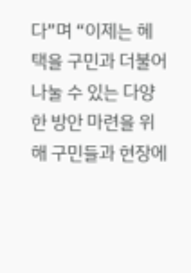다”며 “이제는 혜택을 구민과 더불어 나눌 수 있는 다양한 방안 마련을 위해 구민들과 현장에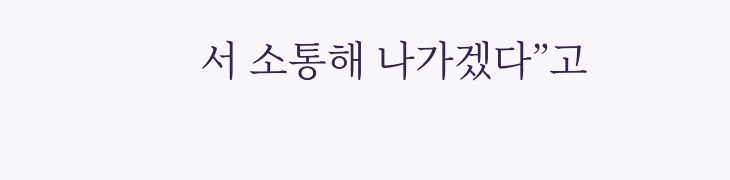서 소통해 나가겠다”고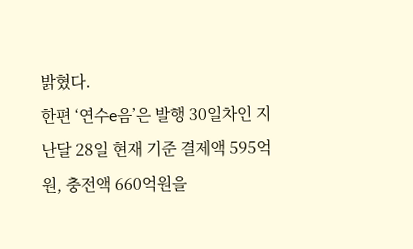밝혔다.
한편 ‘연수e음’은 발행 30일차인 지난달 28일 현재 기준 결제액 595억원, 충전액 660억원을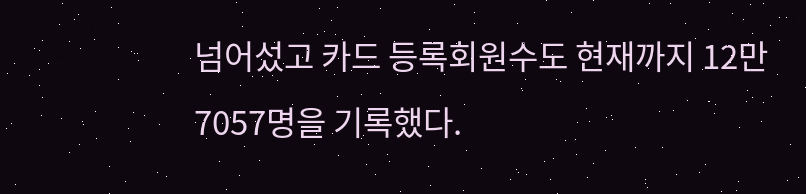넘어섰고 카드 등록회원수도 현재까지 12만7057명을 기록했다.